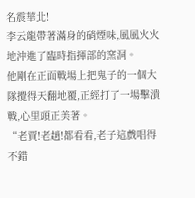名震華北!
李云龍帶著滿身的硝煙味,風風火火地沖進了臨時指揮部的窯洞。
他剛在正面戰場上把鬼子的一個大隊攪得天翻地覆,正經打了一場擊潰戰,心里頭正美著。
“老賈!老趙!都看看,老子這戲唱得不錯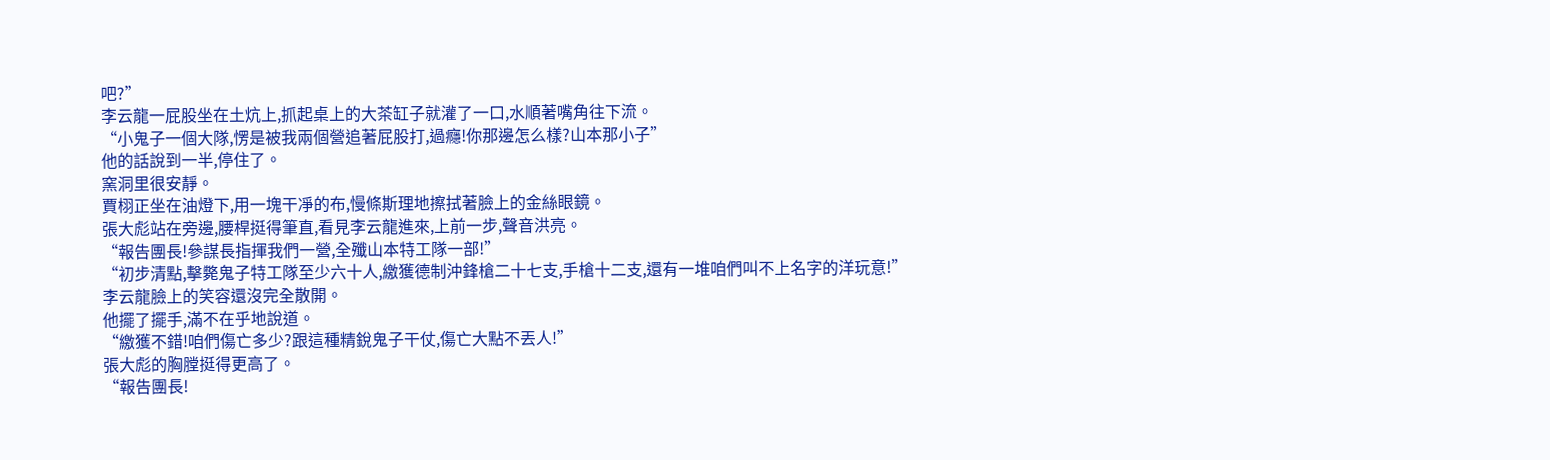吧?”
李云龍一屁股坐在土炕上,抓起桌上的大茶缸子就灌了一口,水順著嘴角往下流。
“小鬼子一個大隊,愣是被我兩個營追著屁股打,過癮!你那邊怎么樣?山本那小子”
他的話說到一半,停住了。
窯洞里很安靜。
賈栩正坐在油燈下,用一塊干凈的布,慢條斯理地擦拭著臉上的金絲眼鏡。
張大彪站在旁邊,腰桿挺得筆直,看見李云龍進來,上前一步,聲音洪亮。
“報告團長!參謀長指揮我們一營,全殲山本特工隊一部!”
“初步清點,擊斃鬼子特工隊至少六十人,繳獲德制沖鋒槍二十七支,手槍十二支,還有一堆咱們叫不上名字的洋玩意!”
李云龍臉上的笑容還沒完全散開。
他擺了擺手,滿不在乎地說道。
“繳獲不錯!咱們傷亡多少?跟這種精銳鬼子干仗,傷亡大點不丟人!”
張大彪的胸膛挺得更高了。
“報告團長!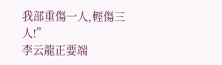我部重傷一人,輕傷三人!”
李云龍正要端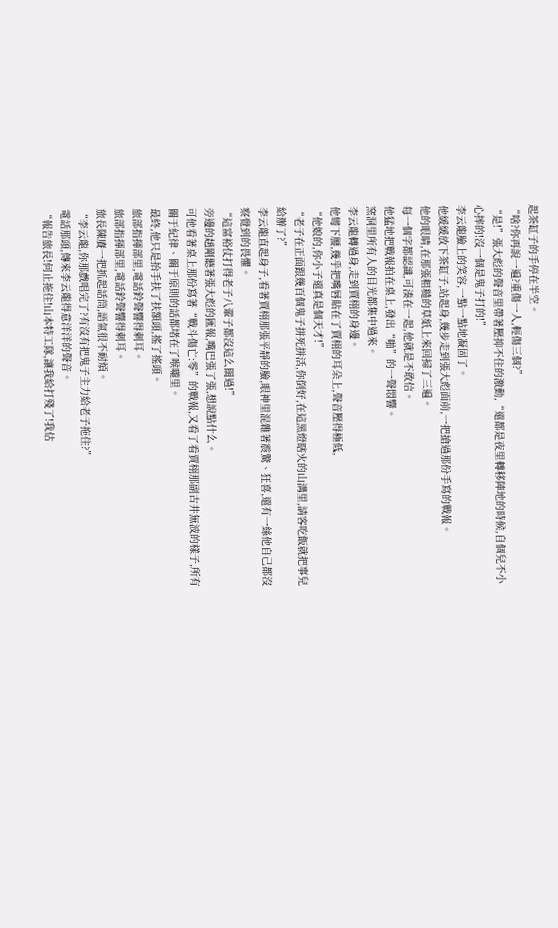起茶缸子的手停在半空。
“啥?你再說一遍?重傷一人,輕傷三個?”
“是!”張大彪的聲音里帶著壓抑不住的激動,“還都是夜里轉移陣地的時候,自個兒不小心摔的!沒一個是鬼子打的!”
李云龍臉上的笑容,一點一點地凝固了。
他緩緩放下茶缸子,站起身,幾步走到張大彪面前,一把搶過那份手寫的戰報。
他的眼睛,在那張粗糙的草紙上來回掃了三遍。
每一個字都認識,可湊在一起,他就是不敢信。
他猛地把戰報拍在桌上,發出“啪”的一聲悶響。
窯洞里所有人的目光都集中過來。
李云龍轉過身,走到賈栩的身邊。
他彎下腰,幾乎把嘴唇貼在了賈栩的耳朵上,聲音壓得極低,
“他娘的,你小子還真是個天才!”
“老子在正面跟幾百個鬼子拼死拼活,你倒好,在這黑燈瞎火的山溝里,請客吃飯就把事兒給辦了?”
李云龍直起身子,看著賈栩那張平靜的臉,眼神里混雜著震驚、狂喜,還有一絲他自己都沒察覺到的畏懼。
“這富裕仗打得老子八輩子都沒這么闊過!”
旁邊的趙剛聽著張大彪的匯報,嘴巴張了張,想說點什么。
可他看著桌上那份寫著“戰斗傷亡:零”的戰報,又看了看賈栩那副古井無波的樣子,所有關于紀律、關于原則的話都堵在了喉嚨里。
最終,他只是抬手扶了扶額頭,搖了搖頭。
旅部指揮部里,電話鈴聲響得刺耳。
旅部指揮部里,電話鈴聲響得刺耳。
旅長陳賡一把抓起話筒,語氣很不耐煩。
“李云龍,你那戲唱完了?有沒有把鬼子主力給老子拖住?”
電話那頭,傳來李云龍得意洋洋的聲音。
“報告旅長!何止拖住!山本特工隊,讓我給打殘了!我估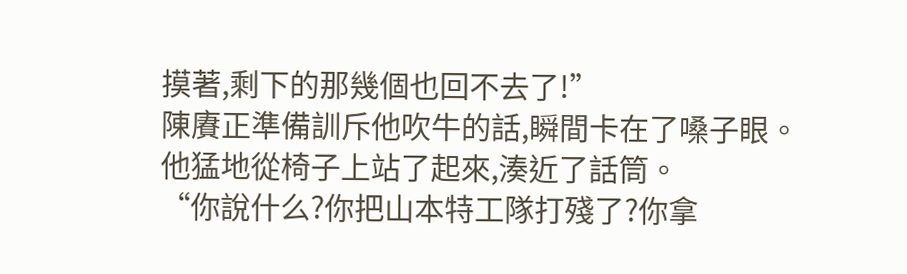摸著,剩下的那幾個也回不去了!”
陳賡正準備訓斥他吹牛的話,瞬間卡在了嗓子眼。
他猛地從椅子上站了起來,湊近了話筒。
“你說什么?你把山本特工隊打殘了?你拿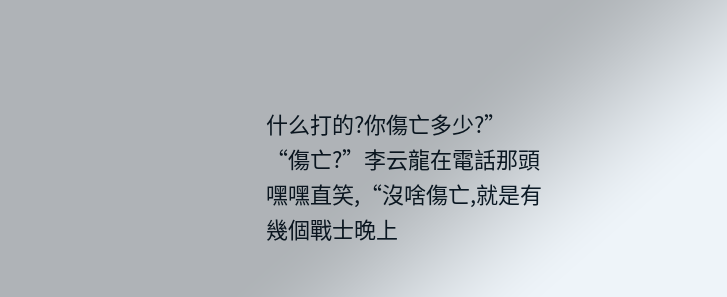什么打的?你傷亡多少?”
“傷亡?”李云龍在電話那頭嘿嘿直笑,“沒啥傷亡,就是有幾個戰士晚上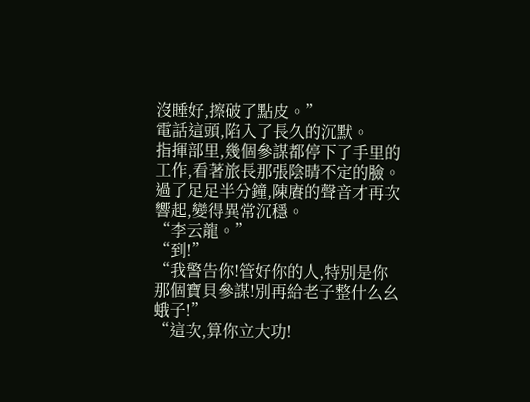沒睡好,擦破了點皮。”
電話這頭,陷入了長久的沉默。
指揮部里,幾個參謀都停下了手里的工作,看著旅長那張陰晴不定的臉。
過了足足半分鐘,陳賡的聲音才再次響起,變得異常沉穩。
“李云龍。”
“到!”
“我警告你!管好你的人,特別是你那個寶貝參謀!別再給老子整什么幺蛾子!”
“這次,算你立大功!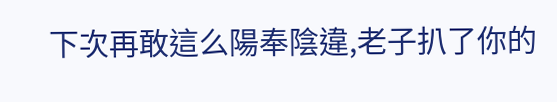下次再敢這么陽奉陰違,老子扒了你的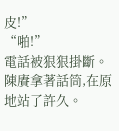皮!”
“啪!”
電話被狠狠掛斷。
陳賡拿著話筒,在原地站了許久。